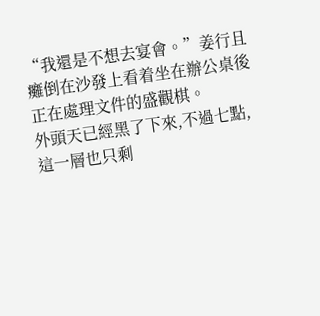“我還是不想去宴會。”姜行且癱倒在沙發上看着坐在辦公桌後正在處理文件的盛觀棋。
外頭天已經黑了下來,不過七點,這一層也只剩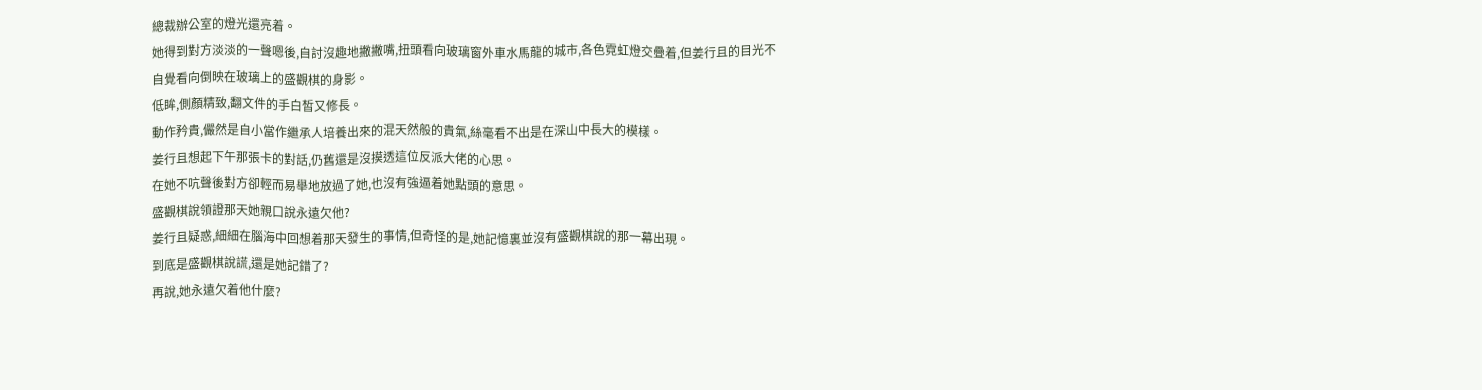總裁辦公室的燈光還亮着。
她得到對方淡淡的一聲嗯後,自討沒趣地撇撇嘴,扭頭看向玻璃窗外車水馬龍的城市,各色霓虹燈交疊着,但姜行且的目光不自覺看向倒映在玻璃上的盛觀棋的身影。
低眸,側顏精致,翻文件的手白皙又修長。
動作矜貴,儼然是自小當作繼承人培養出來的混天然般的貴氣,絲毫看不出是在深山中長大的模樣。
姜行且想起下午那張卡的對話,仍舊還是沒摸透這位反派大佬的心思。
在她不吭聲後對方卻輕而易舉地放過了她,也沒有強逼着她點頭的意思。
盛觀棋說領證那天她親口說永遠欠他?
姜行且疑惑,細細在腦海中回想着那天發生的事情,但奇怪的是,她記憶裏並沒有盛觀棋說的那一幕出現。
到底是盛觀棋說謊,還是她記錯了?
再說,她永遠欠着他什麼?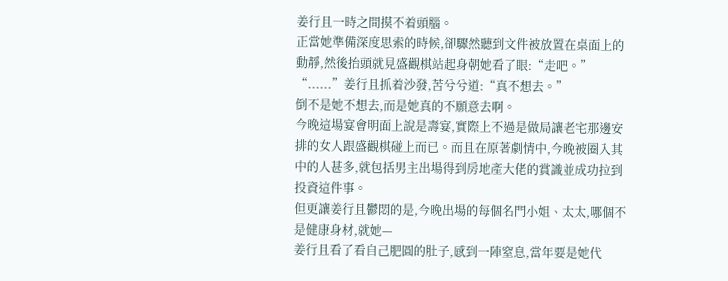姜行且一時之間摸不着頭腦。
正當她準備深度思索的時候,卻驟然聽到文件被放置在桌面上的動靜,然後抬頭就見盛觀棋站起身朝她看了眼:“走吧。”
“......”姜行且抓着沙發,苦兮兮道:“真不想去。”
倒不是她不想去,而是她真的不願意去啊。
今晚這場宴會明面上說是壽宴,實際上不過是做局讓老宅那邊安排的女人跟盛觀棋碰上而已。而且在原著劇情中,今晚被圈入其中的人甚多,就包括男主出場得到房地產大佬的賞識並成功拉到投資這件事。
但更讓姜行且鬱悶的是,今晚出場的每個名門小姐、太太,哪個不是健康身材,就她—
姜行且看了看自己肥圓的肚子,感到一陣窒息,當年要是她代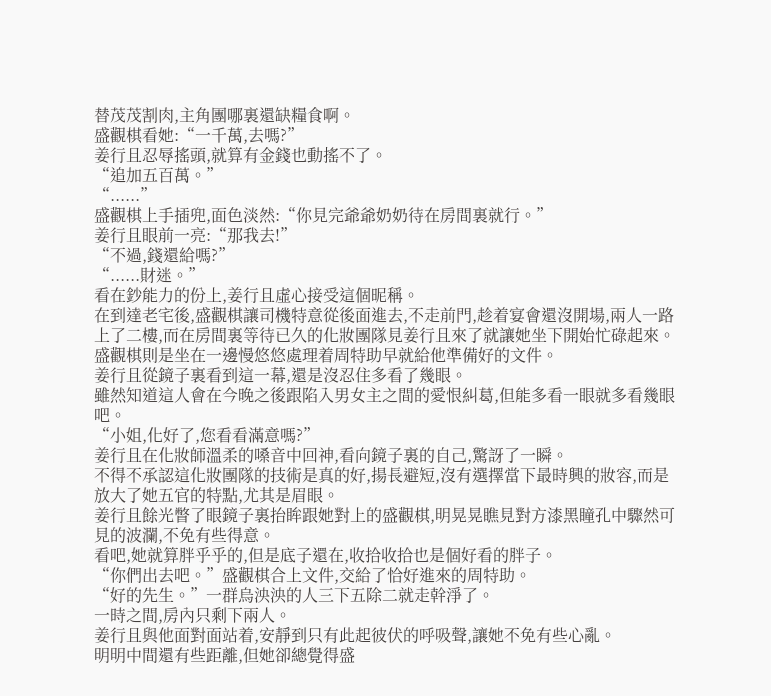替茂茂割肉,主角團哪裏還缺糧食啊。
盛觀棋看她:“一千萬,去嗎?”
姜行且忍辱搖頭,就算有金錢也動搖不了。
“追加五百萬。”
“......”
盛觀棋上手插兜,面色淡然:“你見完爺爺奶奶待在房間裏就行。”
姜行且眼前一亮:“那我去!”
“不過,錢還給嗎?”
“......財迷。”
看在鈔能力的份上,姜行且虛心接受這個昵稱。
在到達老宅後,盛觀棋讓司機特意從後面進去,不走前門,趁着宴會還沒開場,兩人一路上了二樓,而在房間裏等待已久的化妝團隊見姜行且來了就讓她坐下開始忙碌起來。
盛觀棋則是坐在一邊慢悠悠處理着周特助早就給他準備好的文件。
姜行且從鏡子裏看到這一幕,還是沒忍住多看了幾眼。
雖然知道這人會在今晚之後跟陷入男女主之間的愛恨糾葛,但能多看一眼就多看幾眼吧。
“小姐,化好了,您看看滿意嗎?”
姜行且在化妝師溫柔的嗓音中回神,看向鏡子裏的自己,驚訝了一瞬。
不得不承認這化妝團隊的技術是真的好,揚長避短,沒有選擇當下最時興的妝容,而是放大了她五官的特點,尤其是眉眼。
姜行且餘光瞥了眼鏡子裏抬眸跟她對上的盛觀棋,明晃晃瞧見對方漆黑瞳孔中驟然可見的波瀾,不免有些得意。
看吧,她就算胖乎乎的,但是底子還在,收拾收拾也是個好看的胖子。
“你們出去吧。”盛觀棋合上文件,交給了恰好進來的周特助。
“好的先生。”一群烏泱泱的人三下五除二就走幹淨了。
一時之間,房內只剩下兩人。
姜行且與他面對面站着,安靜到只有此起彼伏的呼吸聲,讓她不免有些心亂。
明明中間還有些距離,但她卻總覺得盛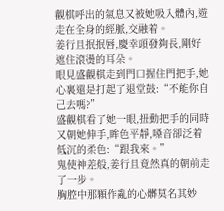觀棋呼出的氣息又被她吸入體內,遊走在全身的經脈,交融着。
姜行且抿抿唇,慶幸頭發夠長,剛好遮住滾燙的耳朵。
眼見盛觀棋走到門口握住門把手,她心裏還是打起了退堂鼓:“不能你自己去嗎?”
盛觀棋看了她一眼,扭動把手的同時又朝她伸手,眸色平靜,嗓音卻泛着低沉的柔色:“跟我來。”
鬼使神差般,姜行且竟然真的朝前走了一步。
胸腔中那顆作亂的心髒莫名其妙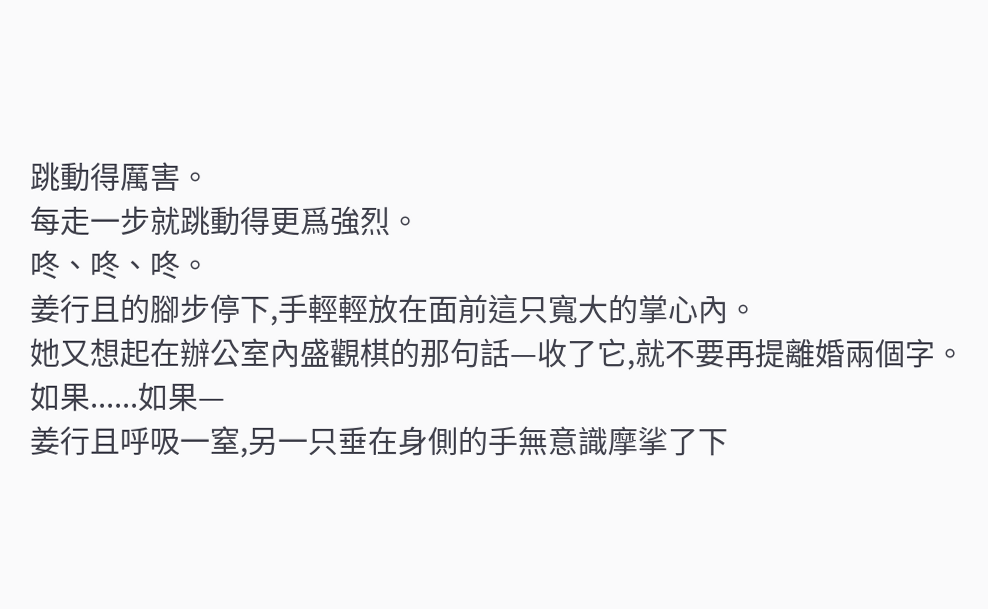跳動得厲害。
每走一步就跳動得更爲強烈。
咚、咚、咚。
姜行且的腳步停下,手輕輕放在面前這只寬大的掌心內。
她又想起在辦公室內盛觀棋的那句話—收了它,就不要再提離婚兩個字。
如果......如果—
姜行且呼吸一窒,另一只垂在身側的手無意識摩挲了下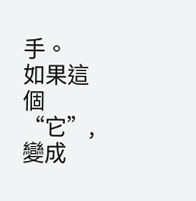手。
如果這個“它”,變成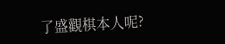了盛觀棋本人呢?